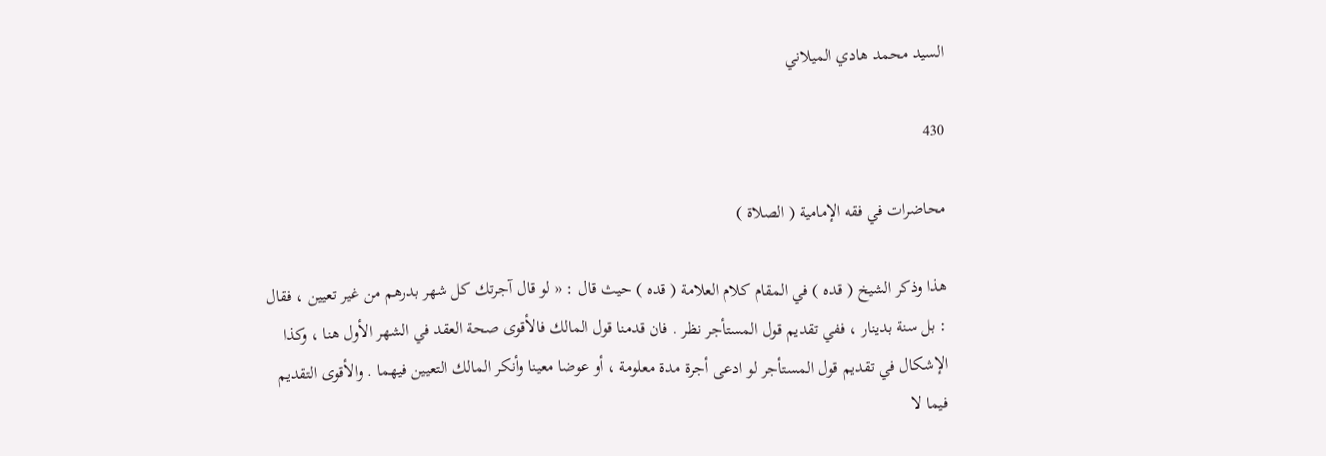السيد محمد هادي الميلاني

430

محاضرات في فقه الإمامية ( الصلاة )

هذا وذكر الشيخ ( قده ) في المقام كلام العلامة ( قده ) حيث قال : « لو قال آجرتك كل شهر بدرهم من غير تعيين ، فقال : بل سنة بدينار ، ففي تقديم قول المستأجر نظر . فان قدمنا قول المالك فالأقوى صحة العقد في الشهر الأول هنا ، وكذا الإشكال في تقديم قول المستأجر لو ادعى أجرة مدة معلومة ، أو عوضا معينا وأنكر المالك التعيين فيهما . والأقوى التقديم فيما لا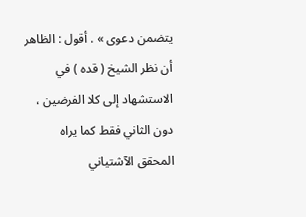يتضمن دعوى » . أقول : الظاهر أن نظر الشيخ ( قده ) في الاستشهاد إلى كلا الفرضين ، دون الثاني فقط كما يراه المحقق الآشتياني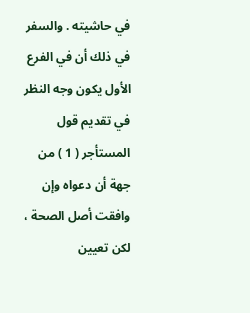في حاشيته . والسفر في ذلك أن في الفرع الأول يكون وجه النظر في تقديم قول المستأجر ( 1 ) من جهة أن دعواه وإن وافقت أصل الصحة ، لكن تعيين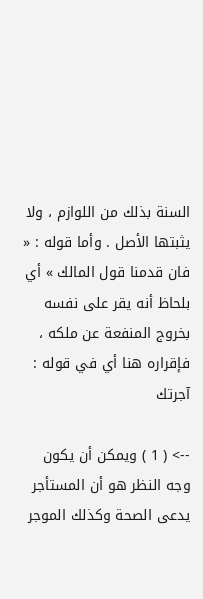السنة بذلك من اللوازم ، ولا يثبتها الأصل . وأما قوله : « فان قدمنا قول المالك » أي بلحاظ أنه يقر على نفسه بخروج المنفعة عن ملكه ، فإقراره هنا أي في قوله : آجرتك

--> ( 1 ) ويمكن أن يكون وجه النظر هو أن المستأجر يدعى الصحة وكذلك الموجر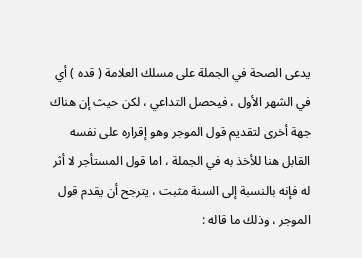يدعى الصحة في الجملة على مسلك العلامة ( قده ) أي في الشهر الأول ، فيحصل التداعي ، لكن حيث إن هناك جهة أخرى لتقديم قول الموجر وهو إقراره على نفسه القابل هنا للأخذ به في الجملة ، اما قول المستأجر لا أثر له فإنه بالنسبة إلى السنة مثبت ، يترجح أن يقدم قول الموجر ، وذلك ما قاله :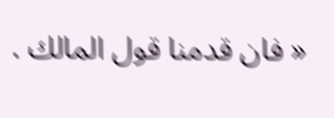« فان قدمنا قول المالك .